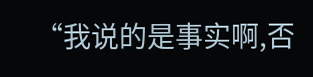“我说的是事实啊,否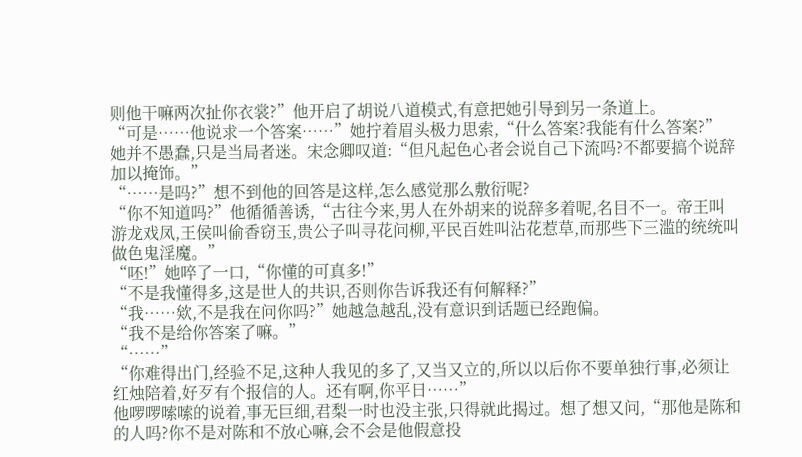则他干嘛两次扯你衣裳?”他开启了胡说八道模式,有意把她引导到另一条道上。
“可是……他说求一个答案……”她拧着眉头极力思索,“什么答案?我能有什么答案?”
她并不愚蠢,只是当局者迷。宋念卿叹道:“但凡起色心者会说自己下流吗?不都要搞个说辞加以掩饰。”
“……是吗?”想不到他的回答是这样,怎么感觉那么敷衍呢?
“你不知道吗?”他循循善诱,“古往今来,男人在外胡来的说辞多着呢,名目不一。帝王叫游龙戏凤,王侯叫偷香窃玉,贵公子叫寻花问柳,平民百姓叫沾花惹草,而那些下三滥的统统叫做色鬼淫魔。”
“呸!”她啐了一口,“你懂的可真多!”
“不是我懂得多,这是世人的共识,否则你告诉我还有何解释?”
“我……欸,不是我在问你吗?”她越急越乱,没有意识到话题已经跑偏。
“我不是给你答案了嘛。”
“……”
“你难得出门,经验不足,这种人我见的多了,又当又立的,所以以后你不要单独行事,必须让红烛陪着,好歹有个报信的人。还有啊,你平日……”
他啰啰嗦嗦的说着,事无巨细,君梨一时也没主张,只得就此揭过。想了想又问,“那他是陈和的人吗?你不是对陈和不放心嘛,会不会是他假意投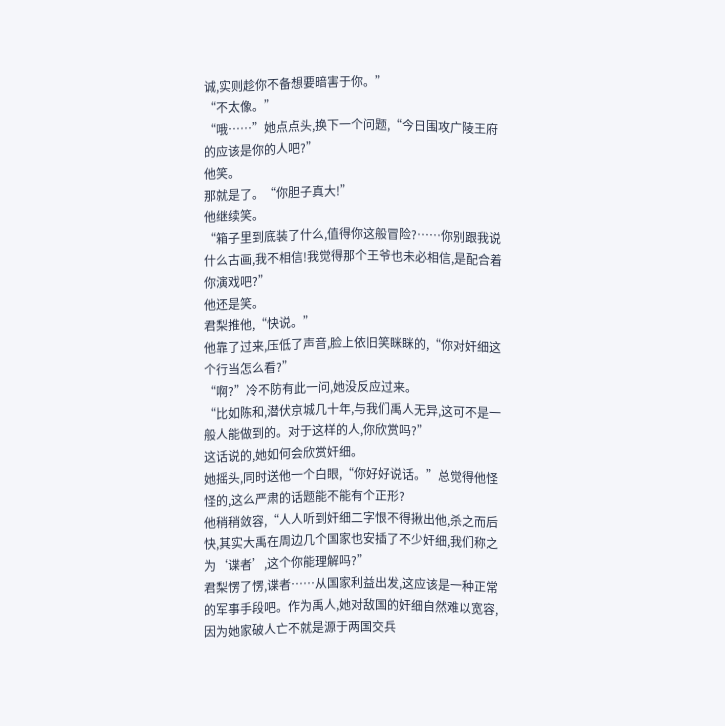诚,实则趁你不备想要暗害于你。”
“不太像。”
“哦……”她点点头,换下一个问题,“今日围攻广陵王府的应该是你的人吧?”
他笑。
那就是了。“你胆子真大!”
他继续笑。
“箱子里到底装了什么,值得你这般冒险?……你别跟我说什么古画,我不相信!我觉得那个王爷也未必相信,是配合着你演戏吧?”
他还是笑。
君梨推他,“快说。”
他靠了过来,压低了声音,脸上依旧笑眯眯的,“你对奸细这个行当怎么看?”
“啊?”冷不防有此一问,她没反应过来。
“比如陈和,潜伏京城几十年,与我们禹人无异,这可不是一般人能做到的。对于这样的人,你欣赏吗?”
这话说的,她如何会欣赏奸细。
她摇头,同时送他一个白眼,“你好好说话。”总觉得他怪怪的,这么严肃的话题能不能有个正形?
他稍稍敛容,“人人听到奸细二字恨不得揪出他,杀之而后快,其实大禹在周边几个国家也安插了不少奸细,我们称之为‘谍者’,这个你能理解吗?”
君梨愣了愣,谍者……从国家利益出发,这应该是一种正常的军事手段吧。作为禹人,她对敌国的奸细自然难以宽容,因为她家破人亡不就是源于两国交兵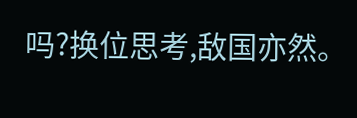吗?换位思考,敌国亦然。